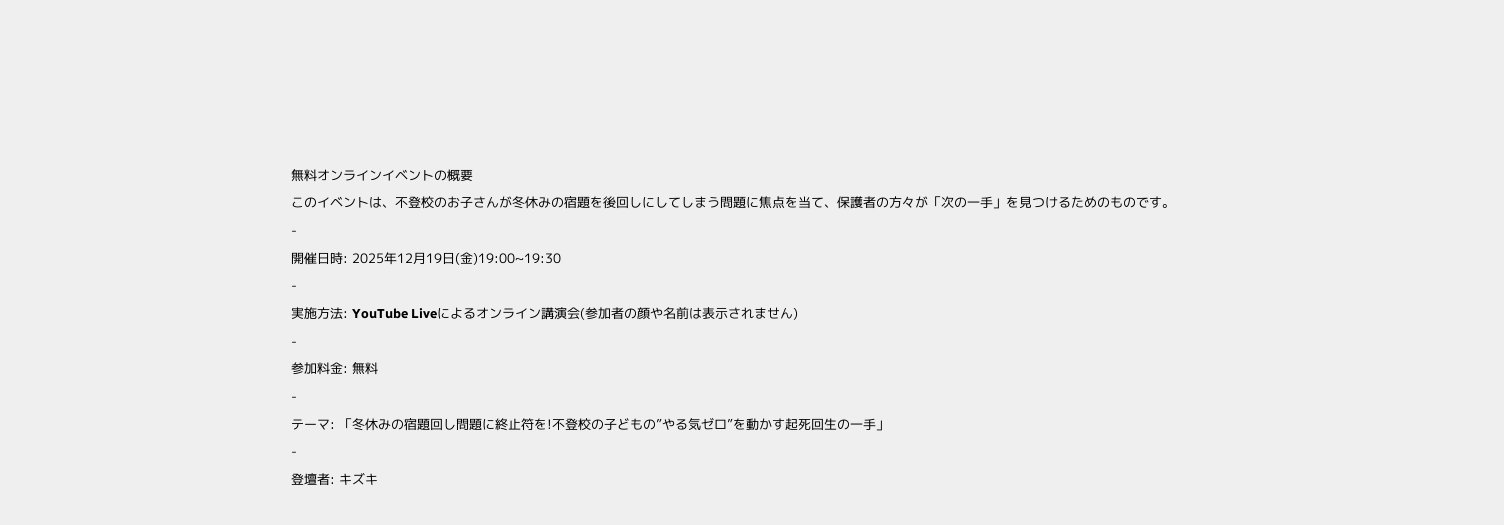無料オンラインイベントの概要
このイベントは、不登校のお子さんが冬休みの宿題を後回しにしてしまう問題に焦点を当て、保護者の方々が「次の一手」を見つけるためのものです。
-
開催日時: 2025年12月19日(金)19:00~19:30
-
実施方法: YouTube Liveによるオンライン講演会(参加者の顔や名前は表示されません)
-
参加料金: 無料
-
テーマ: 「冬休みの宿題回し問題に終止符を!不登校の子どもの”やる気ゼロ”を動かす起死回生の一手」
-
登壇者: キズキ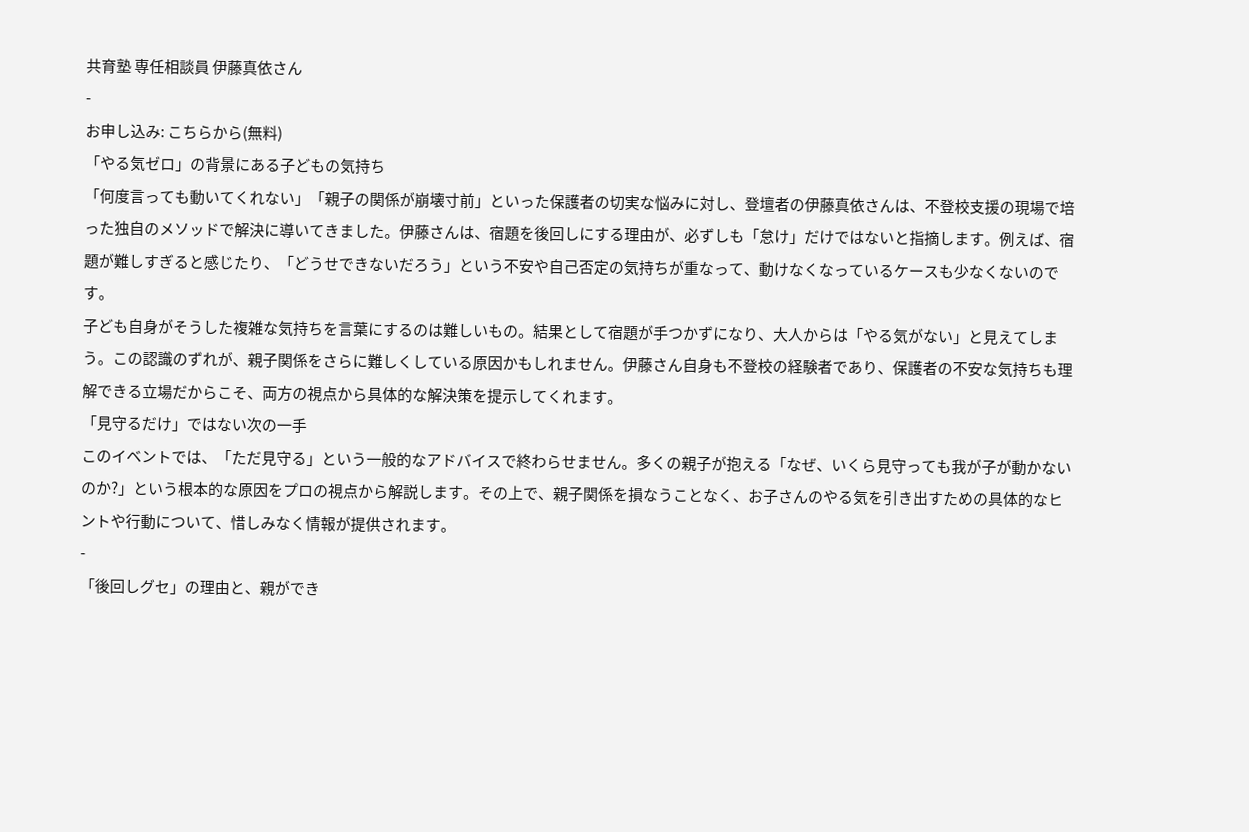共育塾 専任相談員 伊藤真依さん
-
お申し込み: こちらから(無料)
「やる気ゼロ」の背景にある子どもの気持ち
「何度言っても動いてくれない」「親子の関係が崩壊寸前」といった保護者の切実な悩みに対し、登壇者の伊藤真依さんは、不登校支援の現場で培った独自のメソッドで解決に導いてきました。伊藤さんは、宿題を後回しにする理由が、必ずしも「怠け」だけではないと指摘します。例えば、宿題が難しすぎると感じたり、「どうせできないだろう」という不安や自己否定の気持ちが重なって、動けなくなっているケースも少なくないのです。
子ども自身がそうした複雑な気持ちを言葉にするのは難しいもの。結果として宿題が手つかずになり、大人からは「やる気がない」と見えてしまう。この認識のずれが、親子関係をさらに難しくしている原因かもしれません。伊藤さん自身も不登校の経験者であり、保護者の不安な気持ちも理解できる立場だからこそ、両方の視点から具体的な解決策を提示してくれます。
「見守るだけ」ではない次の一手
このイベントでは、「ただ見守る」という一般的なアドバイスで終わらせません。多くの親子が抱える「なぜ、いくら見守っても我が子が動かないのか?」という根本的な原因をプロの視点から解説します。その上で、親子関係を損なうことなく、お子さんのやる気を引き出すための具体的なヒントや行動について、惜しみなく情報が提供されます。
-
「後回しグセ」の理由と、親ができ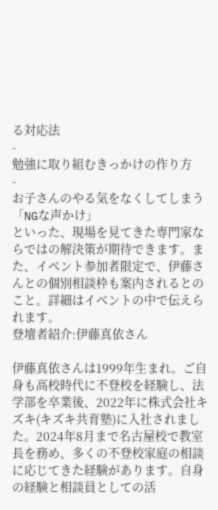る対応法
-
勉強に取り組むきっかけの作り方
-
お子さんのやる気をなくしてしまう「NGな声かけ」
といった、現場を見てきた専門家ならではの解決策が期待できます。また、イベント参加者限定で、伊藤さんとの個別相談枠も案内されるとのこと。詳細はイベントの中で伝えられます。
登壇者紹介:伊藤真依さん

伊藤真依さんは1999年生まれ。ご自身も高校時代に不登校を経験し、法学部を卒業後、2022年に株式会社キズキ(キズキ共育塾)に入社されました。2024年8月まで名古屋校で教室長を務め、多くの不登校家庭の相談に応じてきた経験があります。自身の経験と相談員としての活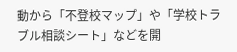動から「不登校マップ」や「学校トラブル相談シート」などを開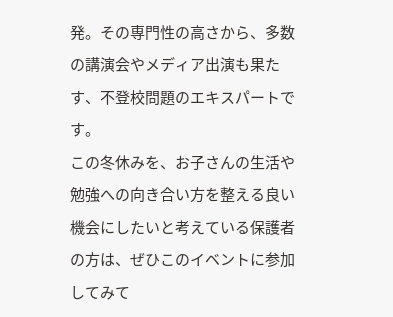発。その専門性の高さから、多数の講演会やメディア出演も果たす、不登校問題のエキスパートです。
この冬休みを、お子さんの生活や勉強への向き合い方を整える良い機会にしたいと考えている保護者の方は、ぜひこのイベントに参加してみて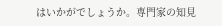はいかがでしょうか。専門家の知見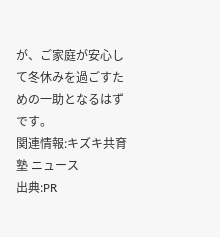が、ご家庭が安心して冬休みを過ごすための一助となるはずです。
関連情報:キズキ共育塾 ニュース
出典:PR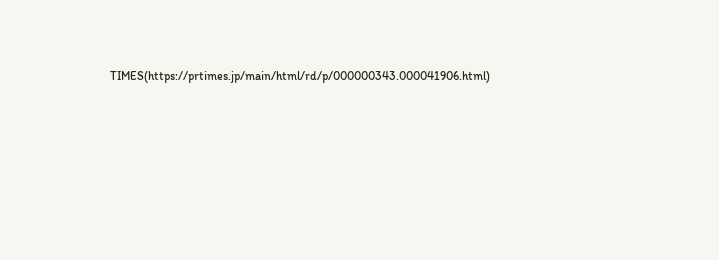TIMES(https://prtimes.jp/main/html/rd/p/000000343.000041906.html)